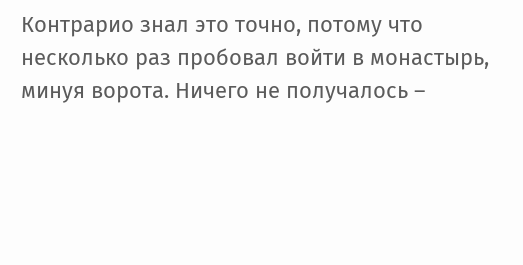Контрарио знал это точно, потому что несколько раз пробовал войти в монастырь, минуя ворота. Ничего не получалось –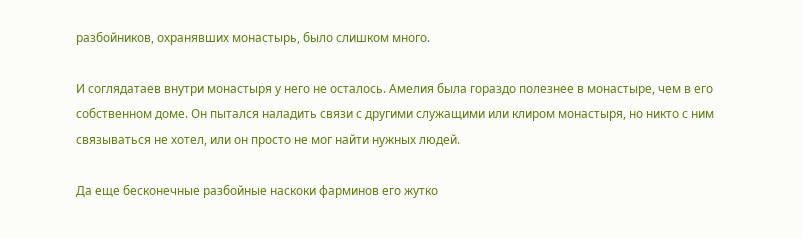разбойников, охранявших монастырь, было слишком много.

И соглядатаев внутри монастыря у него не осталось. Амелия была гораздо полезнее в монастыре, чем в его собственном доме. Он пытался наладить связи с другими служащими или клиром монастыря, но никто с ним связываться не хотел, или он просто не мог найти нужных людей.

Да еще бесконечные разбойные наскоки фарминов его жутко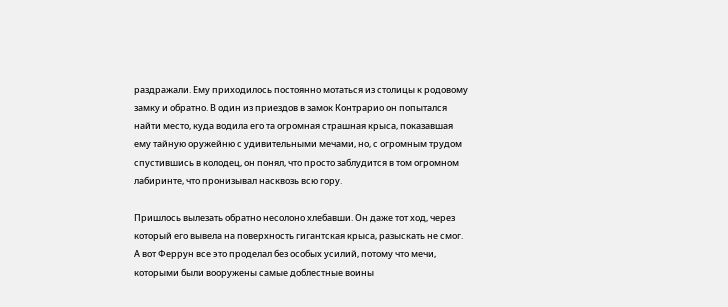раздражали. Ему приходилось постоянно мотаться из столицы к родовому замку и обратно. В один из приездов в замок Контрарио он попытался найти место, куда водила его та огромная страшная крыса, показавшая ему тайную оружейню с удивительными мечами, но, с огромным трудом спустившись в колодец, он понял, что просто заблудится в том огромном лабиринте, что пронизывал насквозь всю гору.

Пришлось вылезать обратно несолоно хлебавши. Он даже тот ход, через который его вывела на поверхность гигантская крыса, разыскать не смог. А вот Феррун все это проделал без особых усилий, потому что мечи, которыми были вооружены самые доблестные воины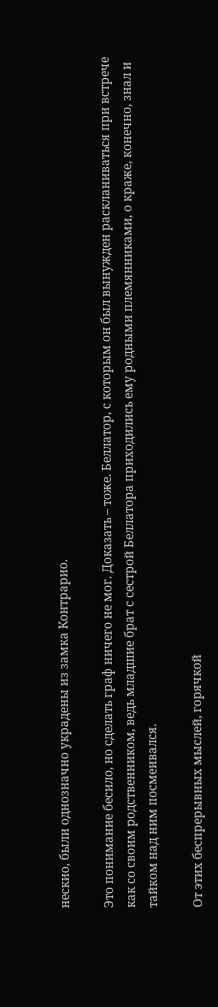нескио, были однозначно украдены из замка Контрарио.

Это понимание бесило, но сделать граф ничего не мог. Доказать – тоже. Беллатор, с которым он был вынужден раскланиваться при встрече как со своим родственником, ведь младшие брат с сестрой Беллатора приходились ему родными племянниками, о краже, конечно, знал и тайком над ним посмеивался.

От этих беспрерывных мыслей, горячкой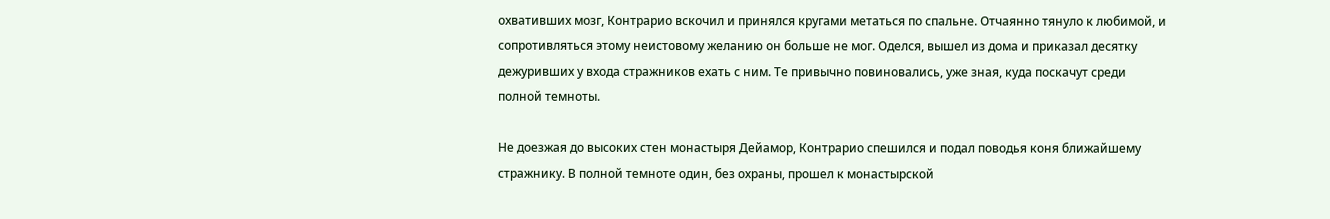охвативших мозг, Контрарио вскочил и принялся кругами метаться по спальне. Отчаянно тянуло к любимой, и сопротивляться этому неистовому желанию он больше не мог. Оделся, вышел из дома и приказал десятку дежуривших у входа стражников ехать с ним. Те привычно повиновались, уже зная, куда поскачут среди полной темноты.

Не доезжая до высоких стен монастыря Дейамор, Контрарио спешился и подал поводья коня ближайшему стражнику. В полной темноте один, без охраны, прошел к монастырской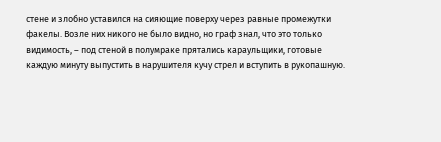стене и злобно уставился на сияющие поверху через равные промежутки факелы. Возле них никого не было видно, но граф знал, что это только видимость, – под стеной в полумраке прятались караульщики, готовые каждую минуту выпустить в нарушителя кучу стрел и вступить в рукопашную.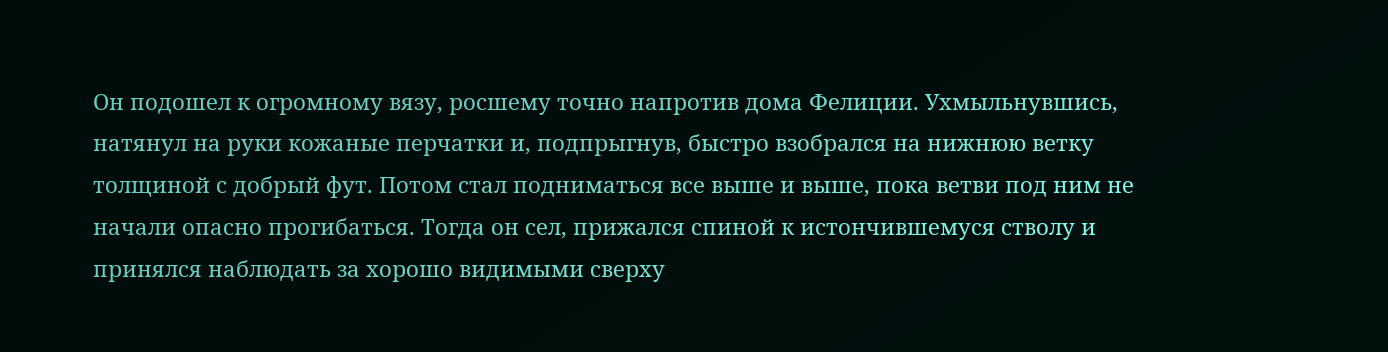Он подошел к огромному вязу, росшему точно напротив дома Фелиции. Ухмыльнувшись, натянул на руки кожаные перчатки и, подпрыгнув, быстро взобрался на нижнюю ветку толщиной с добрый фут. Потом стал подниматься все выше и выше, пока ветви под ним не начали опасно прогибаться. Тогда он сел, прижался спиной к истончившемуся стволу и принялся наблюдать за хорошо видимыми сверху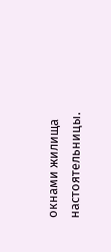окнами жилища настоятельницы.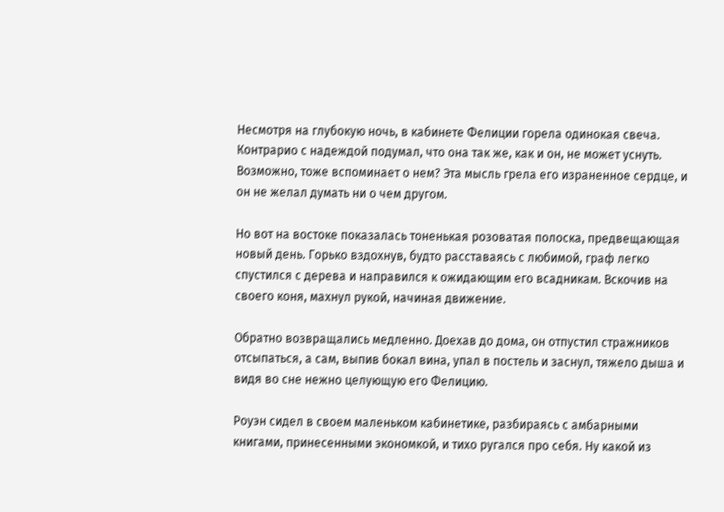Несмотря на глубокую ночь, в кабинете Фелиции горела одинокая свеча. Контрарио с надеждой подумал, что она так же, как и он, не может уснуть. Возможно, тоже вспоминает о нем? Эта мысль грела его израненное сердце, и он не желал думать ни о чем другом.

Но вот на востоке показалась тоненькая розоватая полоска, предвещающая новый день. Горько вздохнув, будто расставаясь с любимой, граф легко спустился с дерева и направился к ожидающим его всадникам. Вскочив на своего коня, махнул рукой, начиная движение.

Обратно возвращались медленно. Доехав до дома, он отпустил стражников отсыпаться, а сам, выпив бокал вина, упал в постель и заснул, тяжело дыша и видя во сне нежно целующую его Фелицию.

Роуэн сидел в своем маленьком кабинетике, разбираясь с амбарными книгами, принесенными экономкой, и тихо ругался про себя. Ну какой из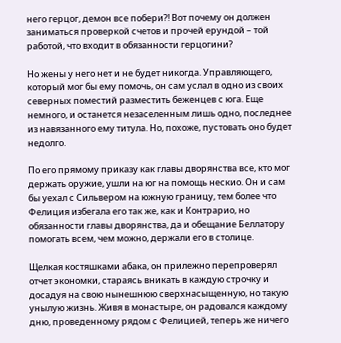него герцог, демон все побери?! Вот почему он должен заниматься проверкой счетов и прочей ерундой – той работой, что входит в обязанности герцогини?

Но жены у него нет и не будет никогда. Управляющего, который мог бы ему помочь, он сам услал в одно из своих северных поместий разместить беженцев с юга. Еще немного, и останется незаселенным лишь одно, последнее из навязанного ему титула. Но, похоже, пустовать оно будет недолго.

По его прямому приказу как главы дворянства все, кто мог держать оружие, ушли на юг на помощь нескио. Он и сам бы уехал с Сильвером на южную границу, тем более что Фелиция избегала его так же, как и Контрарио, но обязанности главы дворянства, да и обещание Беллатору помогать всем, чем можно, держали его в столице.

Щелкая костяшками абака, он прилежно перепроверял отчет экономки, стараясь вникать в каждую строчку и досадуя на свою нынешнюю сверхнасыщенную, но такую унылую жизнь. Живя в монастыре, он радовался каждому дню, проведенному рядом с Фелицией, теперь же ничего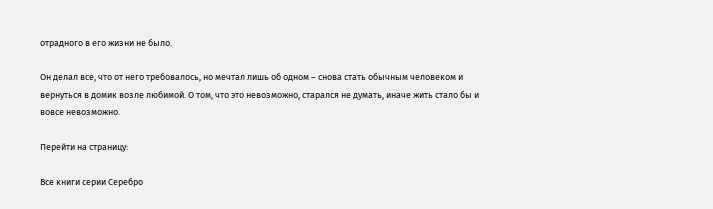отрадного в его жизни не было.

Он делал все, что от него требовалось, но мечтал лишь об одном – снова стать обычным человеком и вернуться в домик возле любимой. О том, что это невозможно, старался не думать, иначе жить стало бы и вовсе невозможно.

Перейти на страницу:

Все книги серии Серебро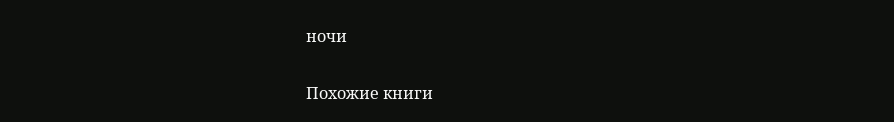ночи

Похожие книги